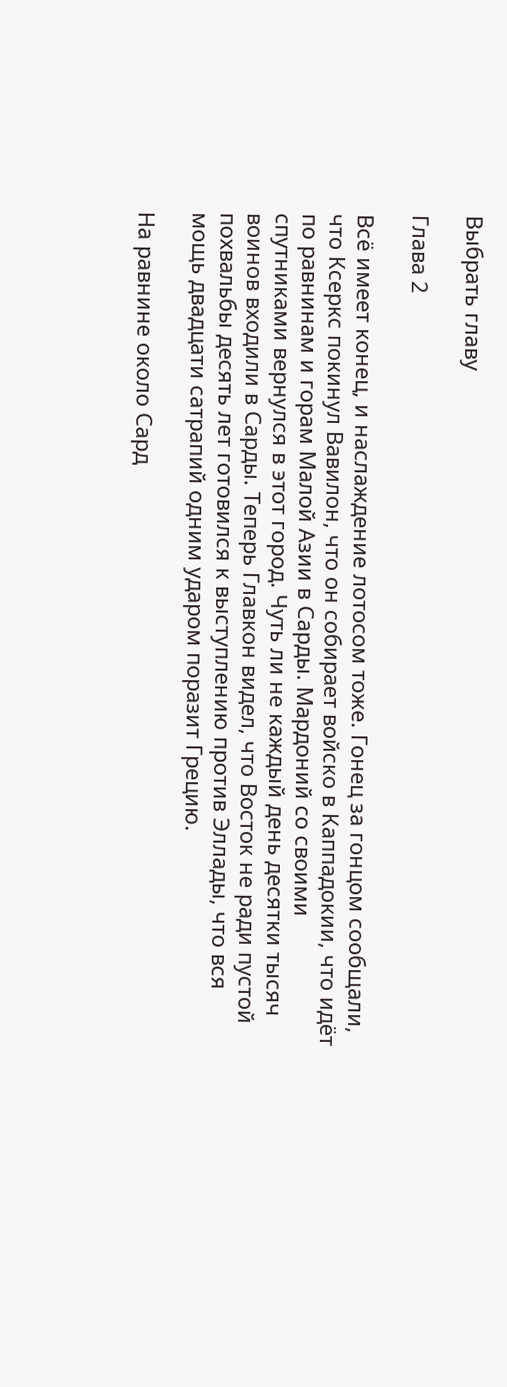Выбрать главу

Глава 2

Всё имеет конец, и наслаждение лотосом тоже. Гонец за гонцом сообщали, что Ксеркс покинул Вавилон, что он собирает войско в Каппадокии, что идёт по равнинам и горам Малой Азии в Сарды. Мардоний со своими спутниками вернулся в этот город. Чуть ли не каждый день десятки тысяч воинов входили в Сарды. Теперь Главкон видел, что Восток не ради пустой похвальбы десять лет готовился к выступлению против Эллады, что вся мощь двадцати сатрапий одним ударом поразит Грецию.

На равнине около Сард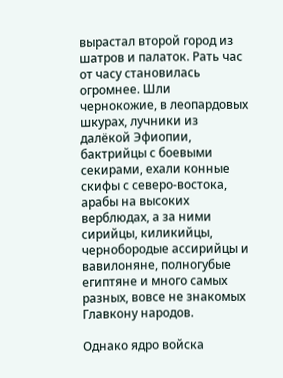вырастал второй город из шатров и палаток. Рать час от часу становилась огромнее. Шли чернокожие, в леопардовых шкурах, лучники из далёкой Эфиопии, бактрийцы с боевыми секирами, ехали конные скифы с северо-востока, арабы на высоких верблюдах, а за ними сирийцы, киликийцы, чернобородые ассирийцы и вавилоняне, полногубые египтяне и много самых разных, вовсе не знакомых Главкону народов.

Однако ядро войска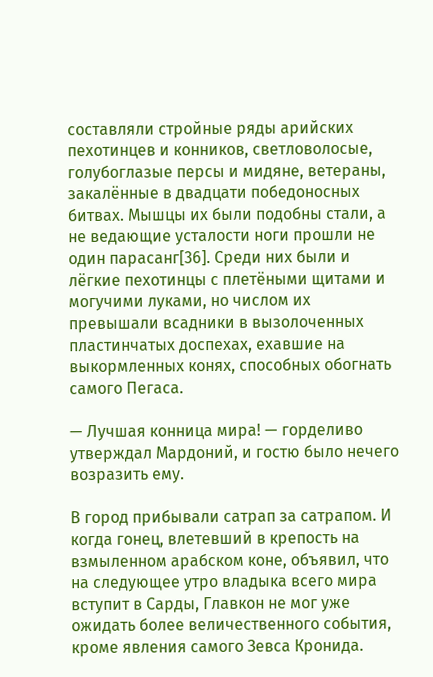составляли стройные ряды арийских пехотинцев и конников, светловолосые, голубоглазые персы и мидяне, ветераны, закалённые в двадцати победоносных битвах. Мышцы их были подобны стали, а не ведающие усталости ноги прошли не один парасанг[36]. Среди них были и лёгкие пехотинцы с плетёными щитами и могучими луками, но числом их превышали всадники в вызолоченных пластинчатых доспехах, ехавшие на выкормленных конях, способных обогнать самого Пегаса.

— Лучшая конница мира! — горделиво утверждал Мардоний, и гостю было нечего возразить ему.

В город прибывали сатрап за сатрапом. И когда гонец, влетевший в крепость на взмыленном арабском коне, объявил, что на следующее утро владыка всего мира вступит в Сарды, Главкон не мог уже ожидать более величественного события, кроме явления самого Зевса Кронида.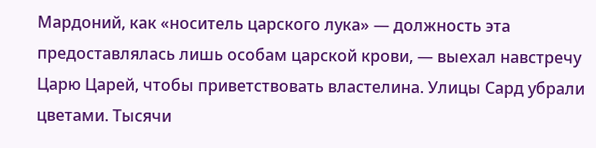Мардоний, как «носитель царского лука» — должность эта предоставлялась лишь особам царской крови, — выехал навстречу Царю Царей, чтобы приветствовать властелина. Улицы Сард убрали цветами. Тысячи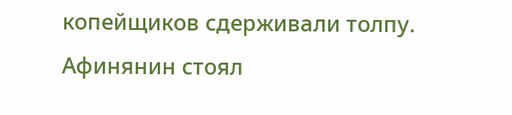копейщиков сдерживали толпу. Афинянин стоял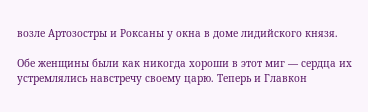возле Артозостры и Роксаны у окна в доме лидийского князя.

Обе женщины были как никогда хороши в этот миг — сердца их устремлялись навстречу своему царю. Теперь и Главкон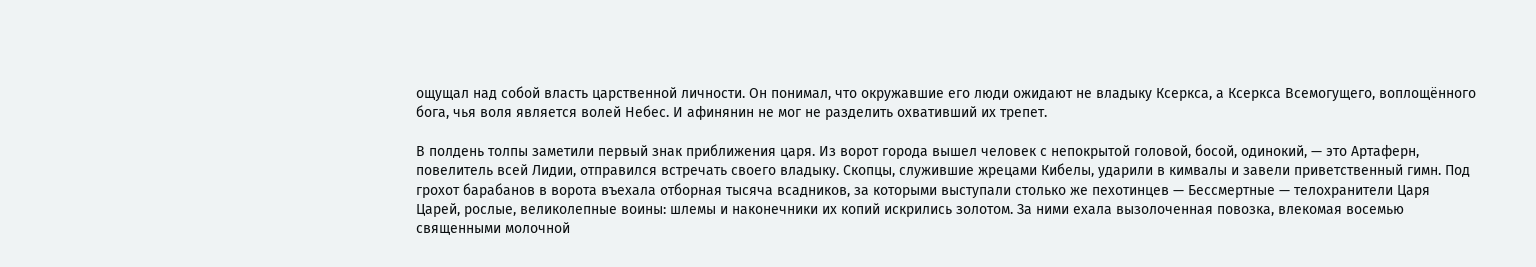ощущал над собой власть царственной личности. Он понимал, что окружавшие его люди ожидают не владыку Ксеркса, а Ксеркса Всемогущего, воплощённого бога, чья воля является волей Небес. И афинянин не мог не разделить охвативший их трепет.

В полдень толпы заметили первый знак приближения царя. Из ворот города вышел человек с непокрытой головой, босой, одинокий, — это Артаферн, повелитель всей Лидии, отправился встречать своего владыку. Скопцы, служившие жрецами Кибелы, ударили в кимвалы и завели приветственный гимн. Под грохот барабанов в ворота въехала отборная тысяча всадников, за которыми выступали столько же пехотинцев — Бессмертные — телохранители Царя Царей, рослые, великолепные воины: шлемы и наконечники их копий искрились золотом. За ними ехала вызолоченная повозка, влекомая восемью священными молочной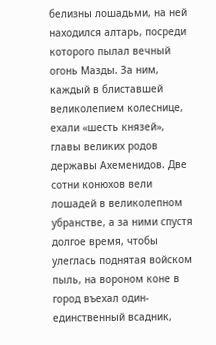белизны лошадьми, на ней находился алтарь, посреди которого пылал вечный огонь Мазды. За ним, каждый в блиставшей великолепием колеснице, ехали «шесть князей», главы великих родов державы Ахеменидов. Две сотни конюхов вели лошадей в великолепном убранстве, а за ними спустя долгое время, чтобы улеглась поднятая войском пыль, на вороном коне в город въехал один-единственный всадник,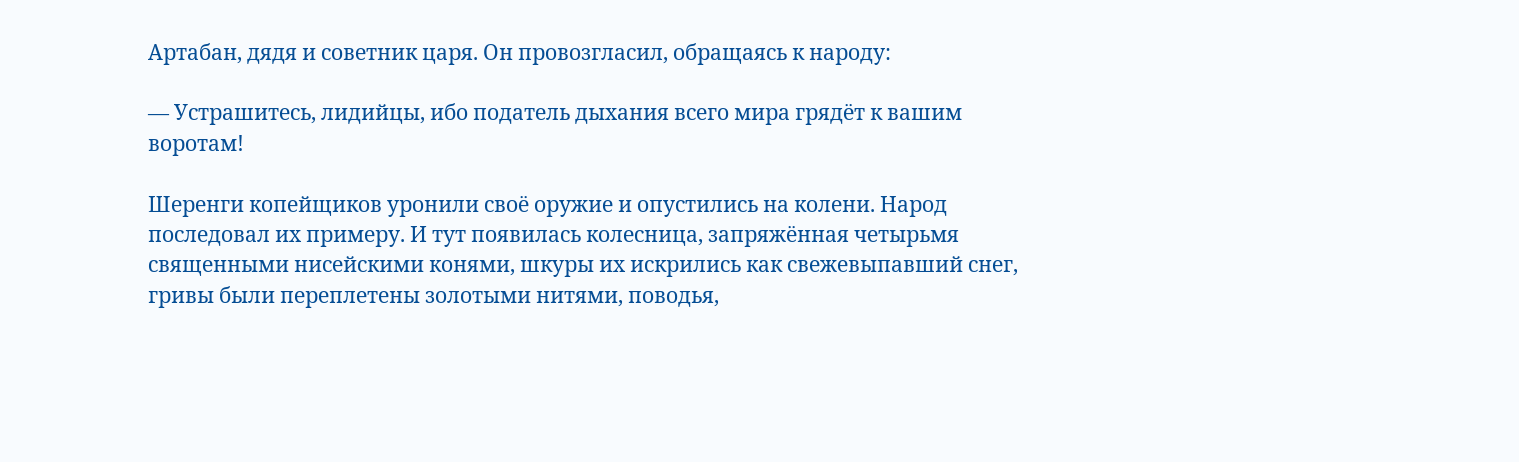Артабан, дядя и советник царя. Он провозгласил, обращаясь к народу:

— Устрашитесь, лидийцы, ибо податель дыхания всего мира грядёт к вашим воротам!

Шеренги копейщиков уронили своё оружие и опустились на колени. Народ последовал их примеру. И тут появилась колесница, запряжённая четырьмя священными нисейскими конями, шкуры их искрились как свежевыпавший снег, гривы были переплетены золотыми нитями, поводья,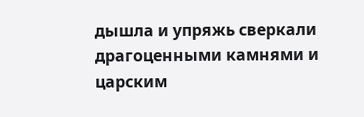дышла и упряжь сверкали драгоценными камнями и царским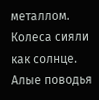металлом. Колеса сияли как солнце. Алые поводья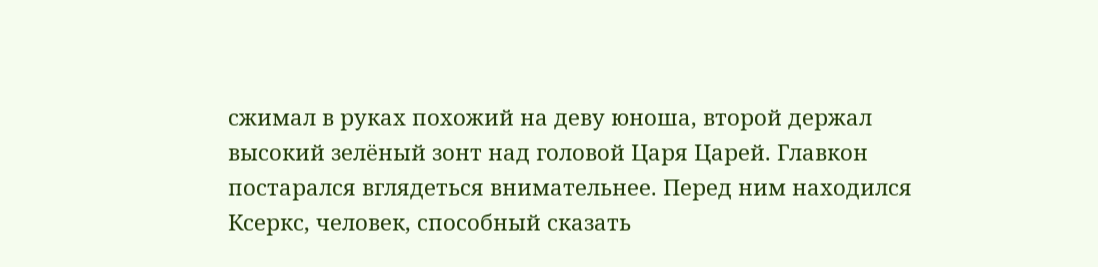сжимал в руках похожий на деву юноша, второй держал высокий зелёный зонт над головой Царя Царей. Главкон постарался вглядеться внимательнее. Перед ним находился Ксеркс, человек, способный сказать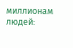миллионам людей: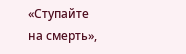«Ступайте на смерть»,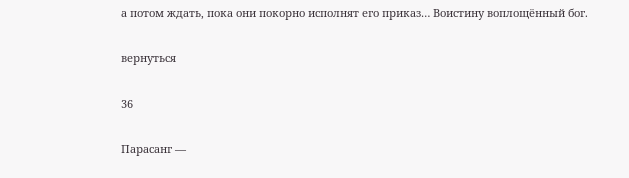а потом ждать, пока они покорно исполнят его приказ… Воистину воплощённый бог.

вернуться

36

Парасанг —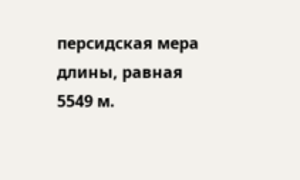персидская мера длины, равная 5549 м.